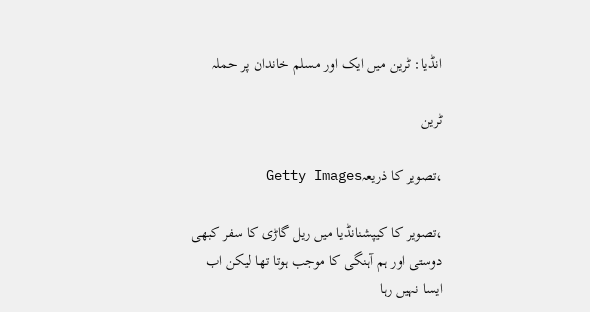انڈیا: ٹرین میں ایک اور مسلم خاندان پر حملہ

ٹرین

،تصویر کا ذریعہGetty Images

،تصویر کا کیپشنانڈیا میں ریل گاڑی کا سفر کبھی دوستی اور ہم آہنگی کا موجب ہوتا تھا لیکن اب ایسا نہیں رہا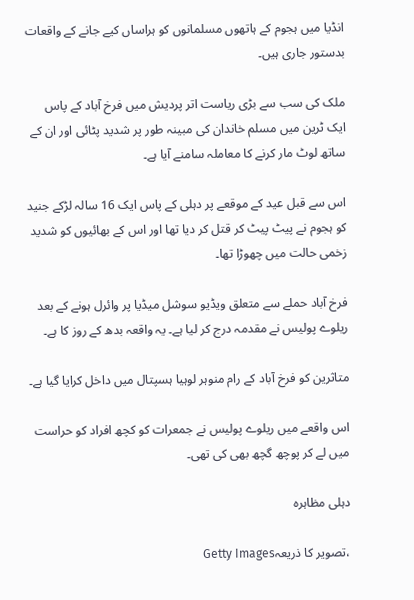انڈیا میں ہجوم کے ہاتھوں مسلمانوں کو ہراساں کیے جانے کے واقعات بدستور جاری ہیں۔

ملک کی سب سے بڑی ریاست اتر پردیش میں فرخ آباد کے پاس ایک ٹرین میں مسلم خاندان کی مبینہ طور پر شدید پٹائی اور ان کے ساتھ لوٹ مار کرنے کا معاملہ سامنے آیا ہے۔

اس سے قبل عید کے موقعے پر دہلی کے پاس ایک 16 سالہ لڑکے جنید کو ہجوم نے پیٹ پیٹ کر قتل کر دیا تھا اور اس کے بھائیوں کو شدید زخمی حالت میں چھوڑا تھا۔

فرخ آباد حملے سے متعلق ویڈیو سوشل میڈیا پر وائرل ہونے کے بعد ریلوے پولیس نے مقدمہ درج کر لیا ہے۔ یہ واقعہ بدھ کے روز کا ہے۔

متاثرین کو فرخ آباد کے رام منوہر لوہیا ہسپتال میں داخل کرایا گیا ہے۔

اس واقعے میں ریلوے پولیس نے جمعرات کو کچھ افراد کو حراست میں لے کر پوچھ گچھ بھی کی تھی۔

دہلی مظاہرہ

،تصویر کا ذریعہGetty Images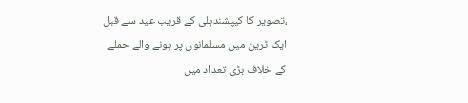،تصویر کا کیپشندہلی کے قریب عید سے قبل ایک ٹرین میں مسلمانوں پر ہونے والے حملے کے خلاف بڑی تعداد میں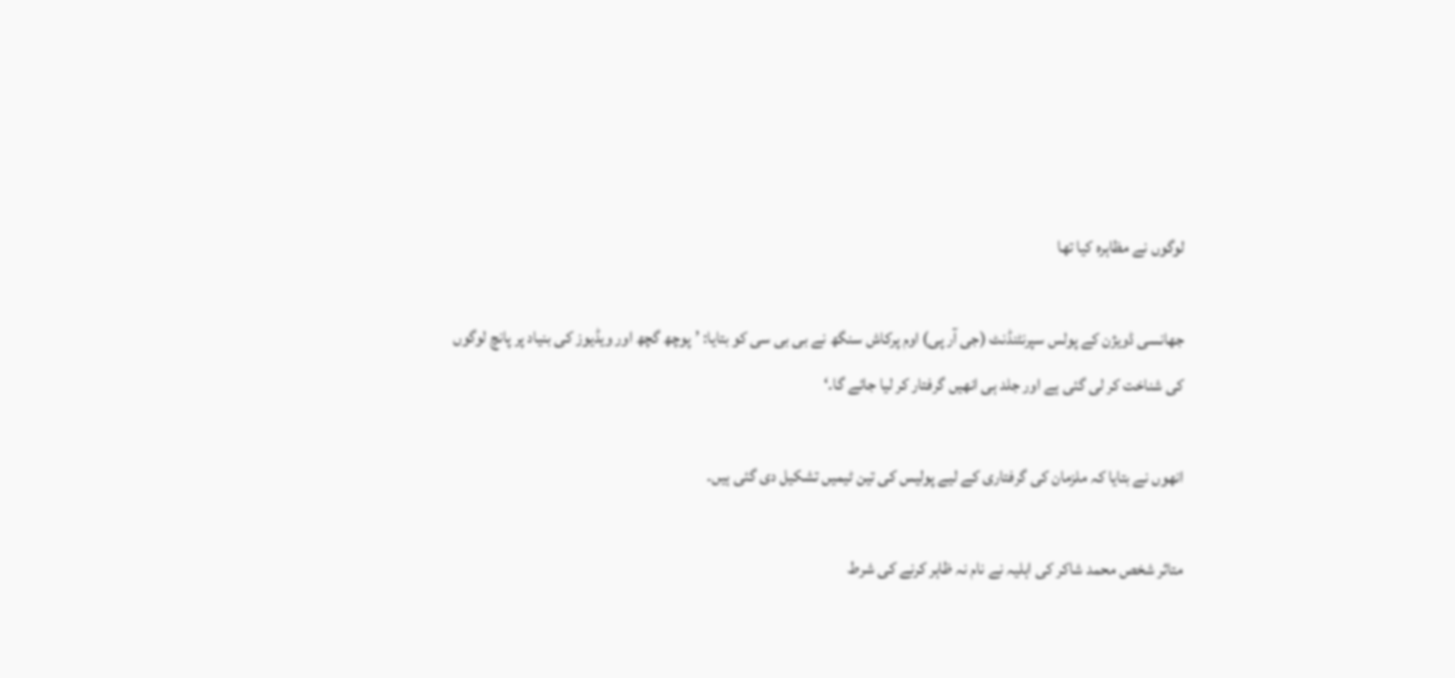لوگوں نے مظاہرہ کیا تھا

جھانسی ڈویژن کے پولس سپرنٹنڈنٹ (جی آر پی) اوم پرکاش سنگھ نے بی بی سی کو بتایا: ’پوچھ گچھ اور ویڈیوز کی بنیاد پر پانچ لوگوں کی شناخت کر لی گئی ہے اور جلد ہی انھیں گرفتار کر لیا جائے گا۔‘

انھوں نے بتایا کہ ملزمان کی گرفتاری کے لیے پولیس کی تین ٹیمیں تشکیل دی گئی ہیں۔

متاثر شخص محمد شاکر کی اہلیہ نے نام نہ ظاہر کرنے کی شرط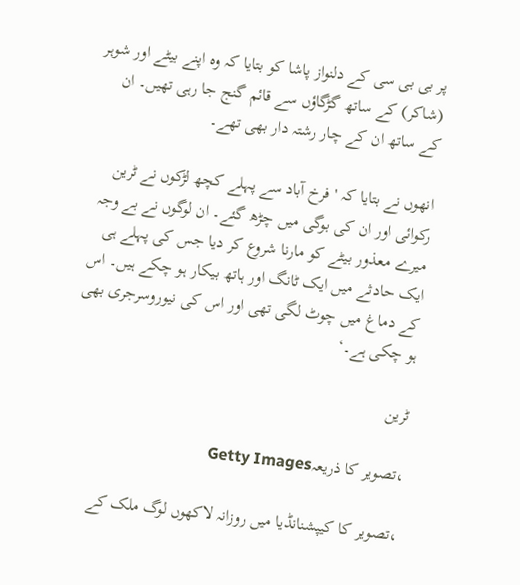پر بی بی سی کے دلنواز پاشا کو بتایا کہ وہ اپنے بیٹے اور شوہر (شاکر) کے ساتھ گڑگاؤں سے قائم گنج جا رہی تھیں۔ ان کے ساتھ ان کے چار رشتہ دار بھی تھے۔

انھوں نے بتایا کہ 'فرخ آباد سے پہلے کچھ لڑکوں نے ٹرین ركوائی اور ان کی بوگی میں چڑھ گئے۔ ان لوگوں نے بے وجہ میرے معذور بیٹے کو مارنا شروع کر دیا جس کی پہلے ہی ایک حادثے میں ایک ٹانگ اور ہاتھ بیکار ہو چکے ہیں۔ اس کے دماغ میں چوٹ لگی تھی اور اس کی نیوروسرجری بھی ہو چکی ہے۔‘

ٹرین

،تصویر کا ذریعہGetty Images

،تصویر کا کیپشنانڈیا میں روزانہ لاکھوں لوگ ملک کے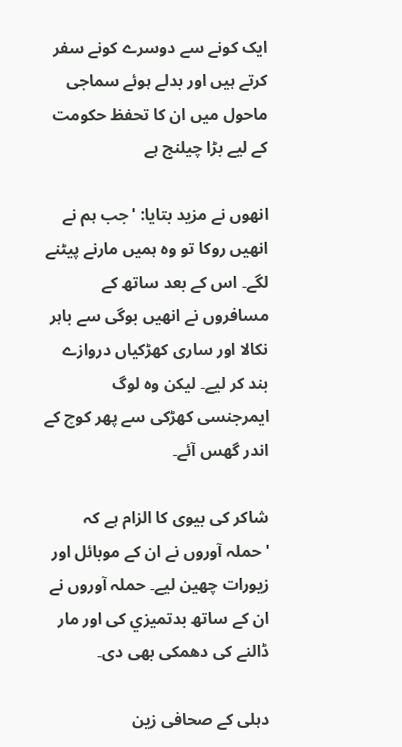ایک کونے سے دوسرے کونے سفر کرتے ہیں اور بدلے ہوئے سماجی ماحول میں ان کا تحفظ حکومت کے لیے بڑا چیلنج ہے

انھوں نے مزید بتایا: 'جب ہم نے انھیں روکا تو وہ ہمیں مارنے پیٹنے لگے۔ اس کے بعد ساتھ کے مسافروں نے انھیں بوگی سے باہر نکالا اور ساری کھڑکیاں دروازے بند کر لیے۔ لیکن وہ لوگ ایمرجنسی کھڑکی سے پھر کوچ کے اندر گھس آئے۔

شاکر کی بیوی کا الزام ہے کہ 'حملہ آوروں نے ان کے موبائل اور زیورات چھین لیے۔ حملہ آوروں نے ان کے ساتھ بدتميزي کی اور مار ڈالنے کی دھمکی بھی دی۔

دہلی کے صحافی زین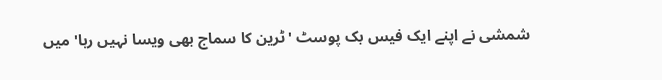شمشی نے اپنے ایک فیس بک پوسٹ 'ٹرین کا سماج بھی ویسا نہیں رہا' میں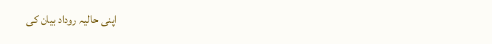اپنی حالیہ روداد بیان کی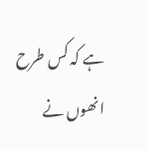ہے کہ کس طرح انھوں نے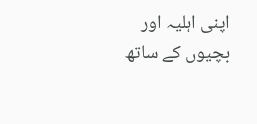اپنی اہلیہ اور بچیوں کے ساتھ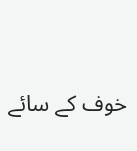خوف کے سائے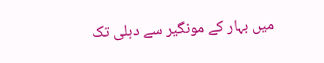میں بہار کے مونگیر سے دہلی تک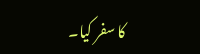کا سفر کیا۔